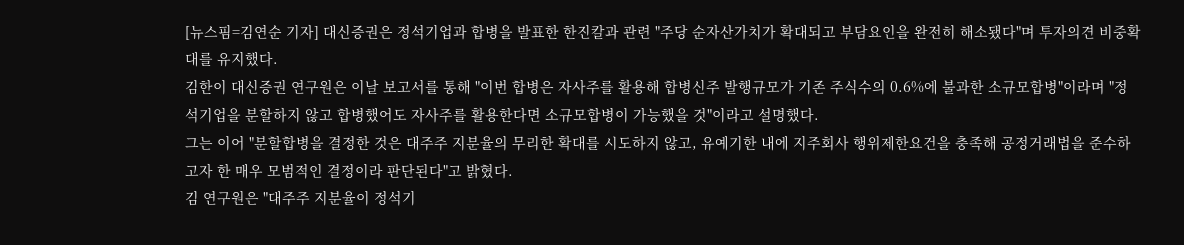[뉴스핌=김연순 기자] 대신증권은 정석기업과 합병을 발표한 한진칼과 관련 "주당 순자산가치가 확대되고 부담요인을 완전히 해소됐다"며 투자의견 비중확대를 유지했다.
김한이 대신증권 연구원은 이날 보고서를 통해 "이번 합병은 자사주를 활용해 합병신주 발행규모가 기존 주식수의 0.6%에 불과한 소규모합병"이라며 "정석기업을 분할하지 않고 합병했어도 자사주를 활용한다면 소규모합병이 가능했을 것"이라고 설명했다.
그는 이어 "분할합병을 결정한 것은 대주주 지분율의 무리한 확대를 시도하지 않고, 유예기한 내에 지주회사 행위제한요건을 충족해 공정거래법을 준수하고자 한 매우 모범적인 결정이라 판단된다"고 밝혔다.
김 연구원은 "대주주 지분율이 정석기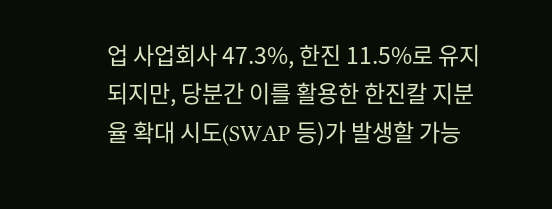업 사업회사 47.3%, 한진 11.5%로 유지되지만, 당분간 이를 활용한 한진칼 지분율 확대 시도(SWAP 등)가 발생할 가능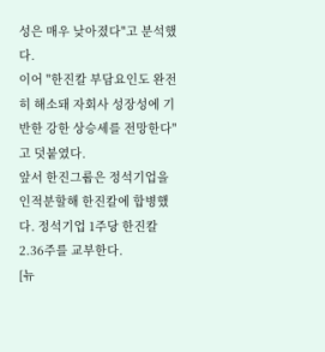성은 매우 낮아졌다"고 분석했다.
이어 "한진칼 부담요인도 완전히 해소돼 자회사 성장성에 기반한 강한 상승세를 전망한다"고 덧붙였다.
앞서 한진그룹은 정석기업을 인적분할해 한진칼에 합병했다. 정석기업 1주당 한진칼 2.36주를 교부한다.
[뉴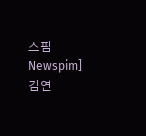스핌 Newspim] 김연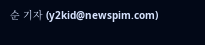순 기자 (y2kid@newspim.com)